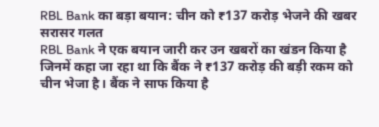RBL Bank का बड़ा बयान: चीन को ₹137 करोड़ भेजने की खबर सरासर गलत
RBL Bank ने एक बयान जारी कर उन खबरों का खंडन किया है जिनमें कहा जा रहा था कि बैंक ने ₹137 करोड़ की बड़ी रकम को चीन भेजा है। बैंक ने साफ किया है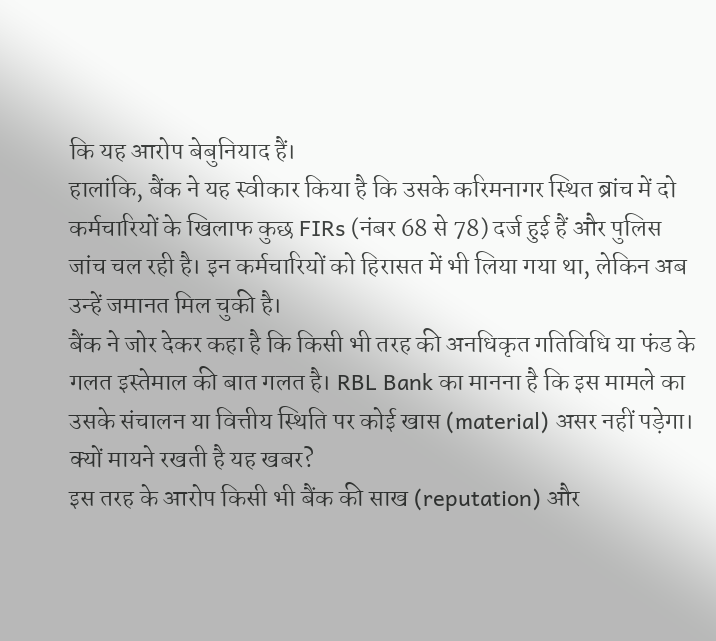कि यह आरोप बेबुनियाद हैं।
हालांकि, बैंक ने यह स्वीकार किया है कि उसके करिमनागर स्थित ब्रांच में दो कर्मचारियों के खिलाफ कुछ FIRs (नंबर 68 से 78) दर्ज हुई हैं और पुलिस जांच चल रही है। इन कर्मचारियों को हिरासत में भी लिया गया था, लेकिन अब उन्हें जमानत मिल चुकी है।
बैंक ने जोर देकर कहा है कि किसी भी तरह की अनधिकृत गतिविधि या फंड के गलत इस्तेमाल की बात गलत है। RBL Bank का मानना है कि इस मामले का उसके संचालन या वित्तीय स्थिति पर कोई खास (material) असर नहीं पड़ेगा।
क्यों मायने रखती है यह खबर?
इस तरह के आरोप किसी भी बैंक की साख (reputation) और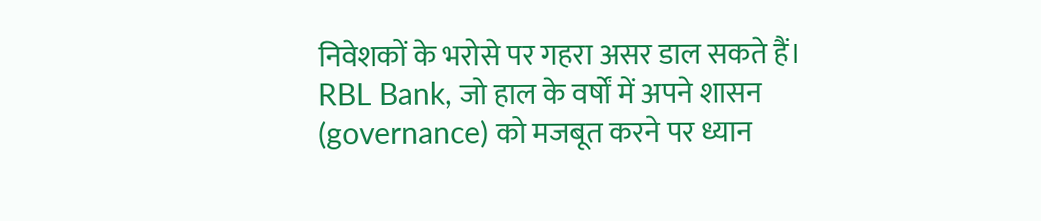निवेशकों के भरोसे पर गहरा असर डाल सकते हैं। RBL Bank, जो हाल के वर्षों में अपने शासन (governance) को मजबूत करने पर ध्यान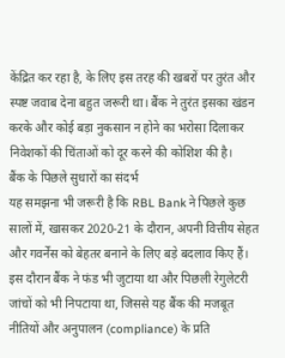केंद्रित कर रहा है, के लिए इस तरह की खबरों पर तुरंत और स्पष्ट जवाब देना बहुत जरूरी था। बैंक ने तुरंत इसका खंडन करके और कोई बड़ा नुकसान न होने का भरोसा दिलाकर निवेशकों की चिंताओं को दूर करने की कोशिश की है।
बैंक के पिछले सुधारों का संदर्भ
यह समझना भी जरूरी है कि RBL Bank ने पिछले कुछ सालों में, खासकर 2020-21 के दौरान, अपनी वित्तीय सेहत और गवर्नेंस को बेहतर बनाने के लिए बड़े बदलाव किए हैं। इस दौरान बैंक ने फंड भी जुटाया था और पिछली रेगुलेटरी जांचों को भी निपटाया था, जिससे यह बैंक की मजबूत नीतियों और अनुपालन (compliance) के प्रति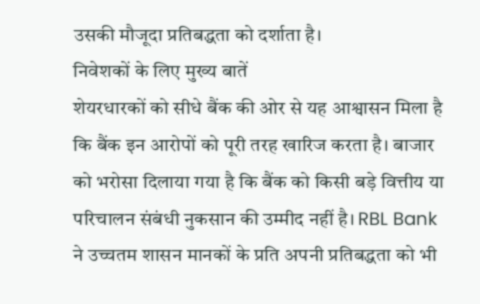उसकी मौजूदा प्रतिबद्धता को दर्शाता है।
निवेशकों के लिए मुख्य बातें
शेयरधारकों को सीधे बैंक की ओर से यह आश्वासन मिला है कि बैंक इन आरोपों को पूरी तरह खारिज करता है। बाजार को भरोसा दिलाया गया है कि बैंक को किसी बड़े वित्तीय या परिचालन संबंधी नुकसान की उम्मीद नहीं है। RBL Bank ने उच्चतम शासन मानकों के प्रति अपनी प्रतिबद्धता को भी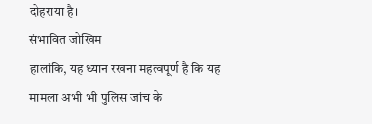दोहराया है।
संभावित जोखिम
हालांकि, यह ध्यान रखना महत्वपूर्ण है कि यह मामला अभी भी पुलिस जांच के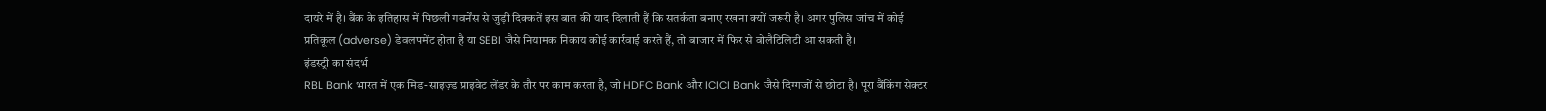दायरे में है। बैंक के इतिहास में पिछली गवर्नेंस से जुड़ी दिक्कतें इस बात की याद दिलाती हैं कि सतर्कता बनाए रखना क्यों जरूरी है। अगर पुलिस जांच में कोई प्रतिकूल (adverse) डेवलपमेंट होता है या SEBI जैसे नियामक निकाय कोई कार्रवाई करते हैं, तो बाजार में फिर से वोलैटिलिटी आ सकती है।
इंडस्ट्री का संदर्भ
RBL Bank भारत में एक मिड-साइज़्ड प्राइवेट लेंडर के तौर पर काम करता है, जो HDFC Bank और ICICI Bank जैसे दिग्गजों से छोटा है। पूरा बैंकिंग सेक्टर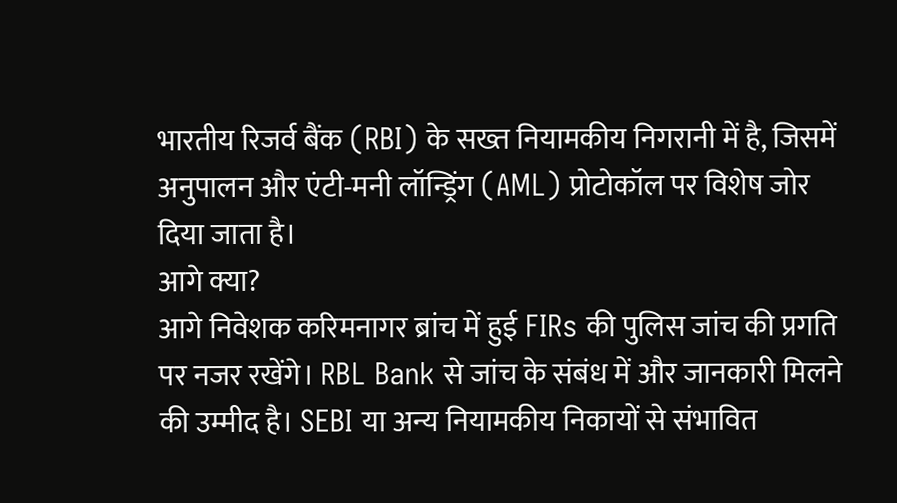भारतीय रिजर्व बैंक (RBI) के सख्त नियामकीय निगरानी में है, जिसमें अनुपालन और एंटी-मनी लॉन्ड्रिंग (AML) प्रोटोकॉल पर विशेष जोर दिया जाता है।
आगे क्या?
आगे निवेशक करिमनागर ब्रांच में हुई FIRs की पुलिस जांच की प्रगति पर नजर रखेंगे। RBL Bank से जांच के संबंध में और जानकारी मिलने की उम्मीद है। SEBI या अन्य नियामकीय निकायों से संभावित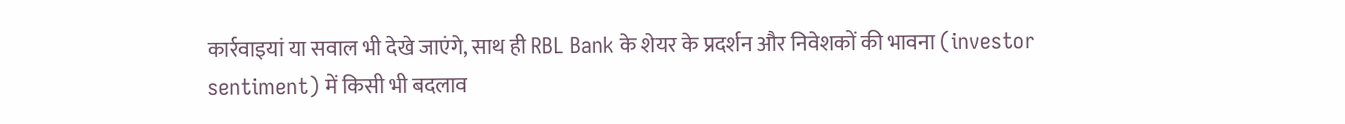कार्रवाइयां या सवाल भी देखे जाएंगे, साथ ही RBL Bank के शेयर के प्रदर्शन और निवेशकों की भावना (investor sentiment) में किसी भी बदलाव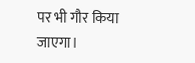पर भी गौर किया जाएगा।